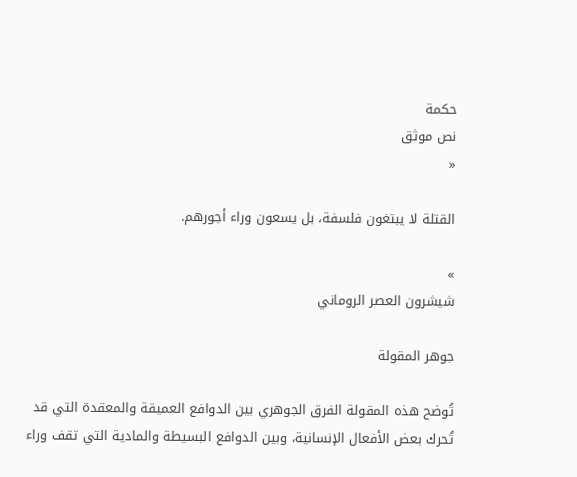حكمة
نص موثق
«

القتلة لا يبتغون فلسفة، بل يسعون وراء أجورهم.

»
شيشرون العصر الروماني

جوهر المقولة

تُوضح هذه المقولة الفرق الجوهري بين الدوافع العميقة والمعقدة التي قد تُحرك بعض الأفعال الإنسانية، وبين الدوافع البسيطة والمادية التي تقف وراء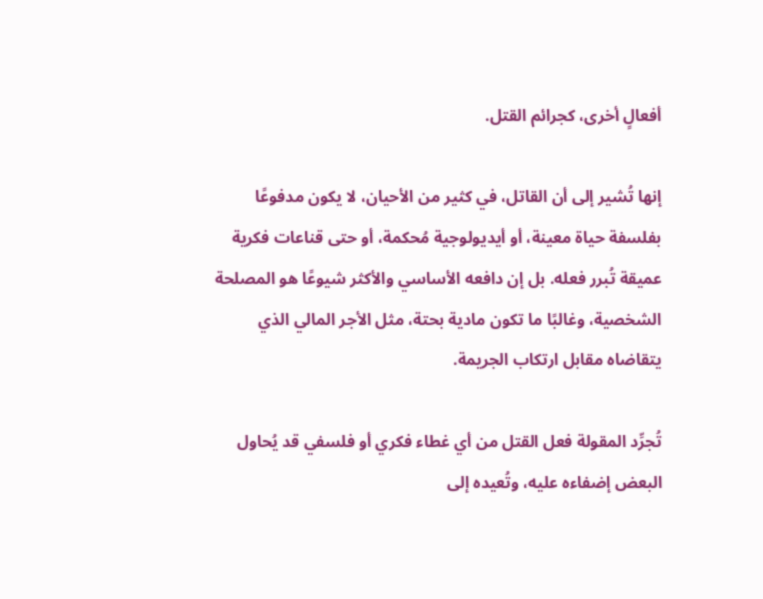أفعالٍ أخرى، كجرائم القتل.

إنها تُشير إلى أن القاتل، في كثير من الأحيان، لا يكون مدفوعًا بفلسفة حياة معينة، أو أيديولوجية مُحكمة، أو حتى قناعات فكرية عميقة تُبرر فعله. بل إن دافعه الأساسي والأكثر شيوعًا هو المصلحة الشخصية، وغالبًا ما تكون مادية بحتة، مثل الأجر المالي الذي يتقاضاه مقابل ارتكاب الجريمة.

تُجرِّد المقولة فعل القتل من أي غطاء فكري أو فلسفي قد يُحاول البعض إضفاءه عليه، وتُعيده إلى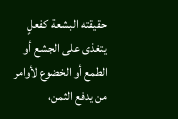حقيقته البشعة كفعلٍ يتغذى على الجشع أو الطمع أو الخضوع لأوامر من يدفع الثمن،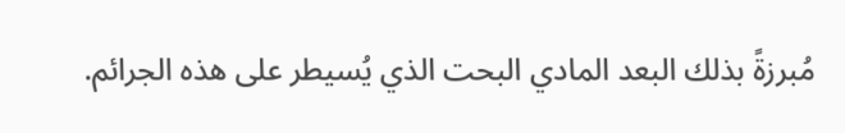مُبرزةً بذلك البعد المادي البحت الذي يُسيطر على هذه الجرائم.